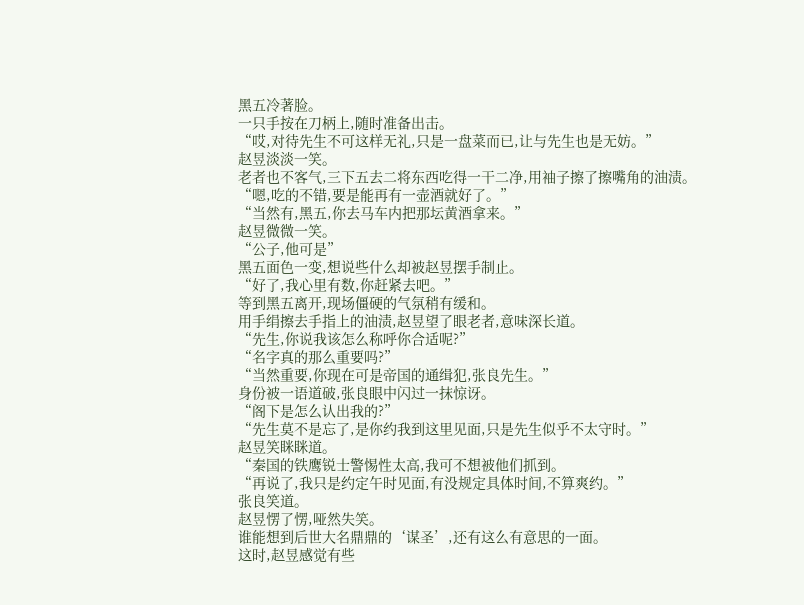黑五冷著脸。
一只手按在刀柄上,随时准备出击。
“哎,对待先生不可这样无礼,只是一盘菜而已,让与先生也是无妨。”
赵昱淡淡一笑。
老者也不客气,三下五去二将东西吃得一干二净,用袖子擦了擦嘴角的油渍。
“嗯,吃的不错,要是能再有一壶酒就好了。”
“当然有,黑五,你去马车内把那坛黄酒拿来。”
赵昱微微一笑。
“公子,他可是”
黑五面色一变,想说些什么却被赵昱摆手制止。
“好了,我心里有数,你赶紧去吧。”
等到黑五离开,现场僵硬的气氛稍有缓和。
用手绢擦去手指上的油渍,赵昱望了眼老者,意味深长道。
“先生,你说我该怎么称呼你合适呢?”
“名字真的那么重要吗?”
“当然重要,你现在可是帝国的通缉犯,张良先生。”
身份被一语道破,张良眼中闪过一抹惊讶。
“阁下是怎么认出我的?”
“先生莫不是忘了,是你约我到这里见面,只是先生似乎不太守时。”
赵昱笑眯眯道。
“秦国的铁鹰锐士警惕性太高,我可不想被他们抓到。
“再说了,我只是约定午时见面,有没规定具体时间,不算爽约。”
张良笑道。
赵昱愣了愣,哑然失笑。
谁能想到后世大名鼎鼎的‘谋圣’,还有这么有意思的一面。
这时,赵昱感觉有些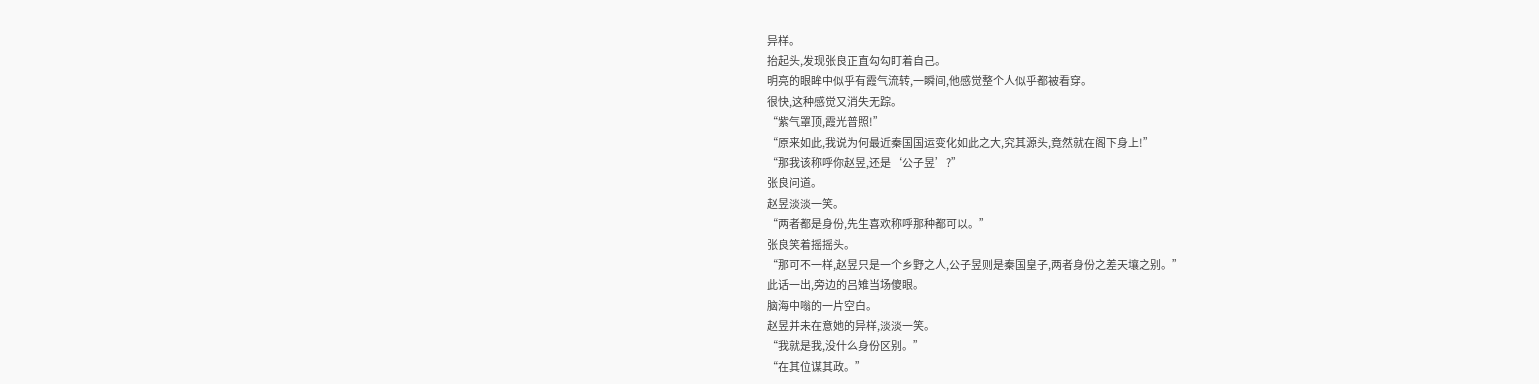异样。
抬起头,发现张良正直勾勾盯着自己。
明亮的眼眸中似乎有霞气流转,一瞬间,他感觉整个人似乎都被看穿。
很快,这种感觉又消失无踪。
“紫气罩顶,霞光普照!”
“原来如此,我说为何最近秦国国运变化如此之大,究其源头,竟然就在阁下身上!”
“那我该称呼你赵昱,还是‘公子昱’?”
张良问道。
赵昱淡淡一笑。
“两者都是身份,先生喜欢称呼那种都可以。”
张良笑着摇摇头。
“那可不一样,赵昱只是一个乡野之人,公子昱则是秦国皇子,两者身份之差天壤之别。”
此话一出,旁边的吕雉当场傻眼。
脑海中嗡的一片空白。
赵昱并未在意她的异样,淡淡一笑。
“我就是我,没什么身份区别。”
“在其位谋其政。”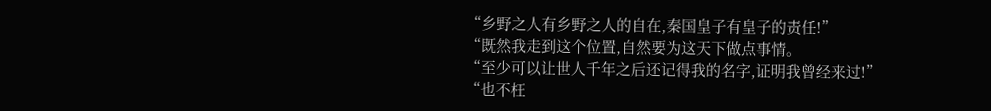“乡野之人有乡野之人的自在,秦国皇子有皇子的责任!”
“既然我走到这个位置,自然要为这天下做点事情。
“至少可以让世人千年之后还记得我的名字,证明我曾经来过!”
“也不枉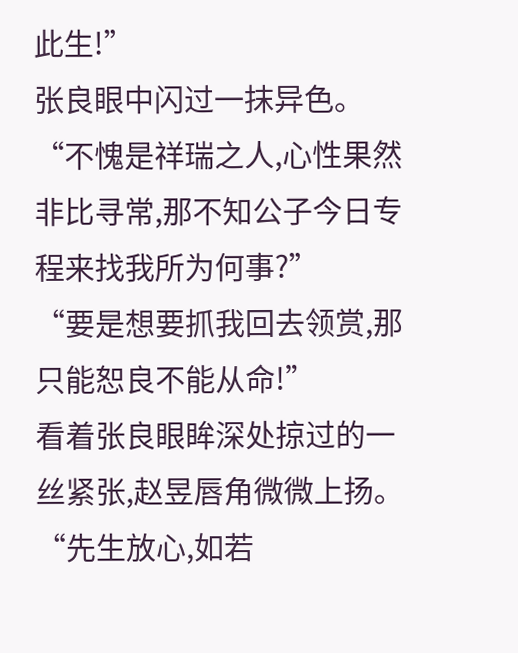此生!”
张良眼中闪过一抹异色。
“不愧是祥瑞之人,心性果然非比寻常,那不知公子今日专程来找我所为何事?”
“要是想要抓我回去领赏,那只能恕良不能从命!”
看着张良眼眸深处掠过的一丝紧张,赵昱唇角微微上扬。
“先生放心,如若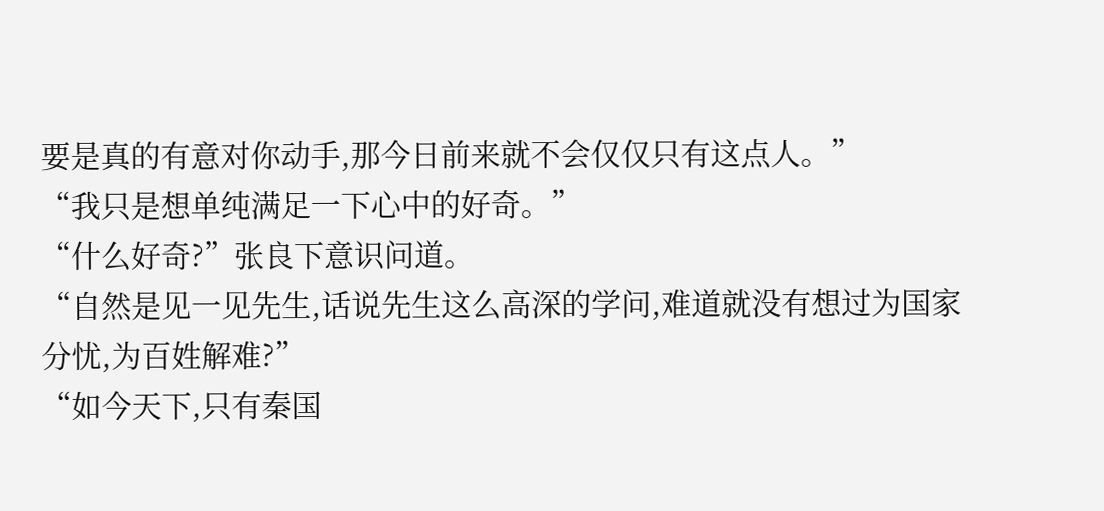要是真的有意对你动手,那今日前来就不会仅仅只有这点人。”
“我只是想单纯满足一下心中的好奇。”
“什么好奇?”张良下意识问道。
“自然是见一见先生,话说先生这么高深的学问,难道就没有想过为国家分忧,为百姓解难?”
“如今天下,只有秦国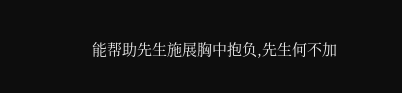能帮助先生施展胸中抱负,先生何不加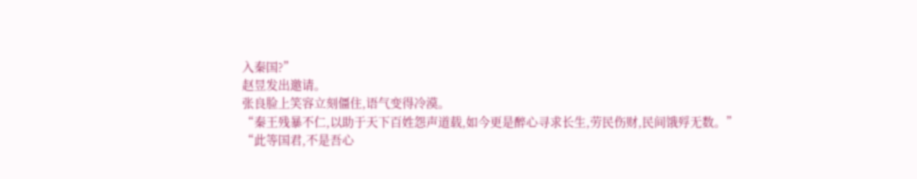入秦国?”
赵昱发出邀请。
张良脸上笑容立刻僵住,语气变得冷漠。
“秦王残暴不仁,以助于天下百姓怨声道载,如今更是醉心寻求长生,劳民伤财,民间饿殍无数。”
“此等国君,不是吾心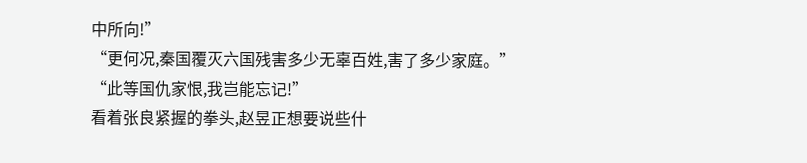中所向!”
“更何况,秦国覆灭六国残害多少无辜百姓,害了多少家庭。”
“此等国仇家恨,我岂能忘记!”
看着张良紧握的拳头,赵昱正想要说些什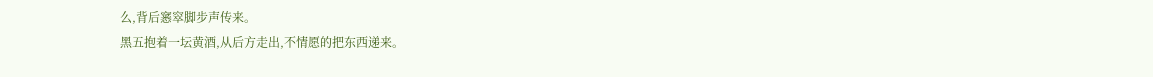么,背后窸窣脚步声传来。
黑五抱着一坛黄酒,从后方走出,不情愿的把东西递来。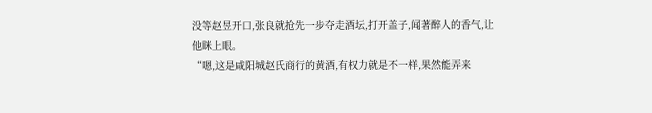没等赵昱开口,张良就抢先一步夺走酒坛,打开盖子,闻著醉人的香气,让他眯上眼。
“嗯,这是咸阳城赵氏商行的黄酒,有权力就是不一样,果然能弄来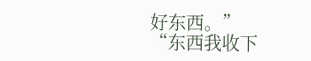好东西。”
“东西我收下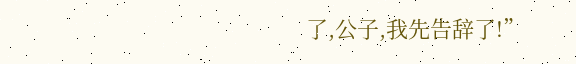了,公子,我先告辞了!”